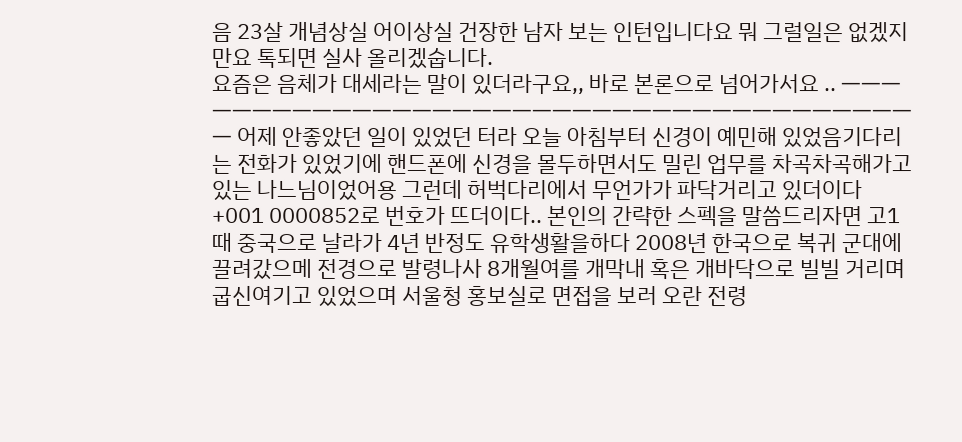음 23살 개념상실 어이상실 건장한 남자 보는 인턴입니다요 뭐 그럴일은 없겠지만요 톡되면 실사 올리겠숩니다.
요즘은 음체가 대세라는 말이 있더라구요,, 바로 본론으로 넘어가서요 .. ㅡㅡㅡㅡㅡㅡㅡㅡㅡㅡㅡㅡㅡㅡㅡㅡㅡㅡㅡㅡㅡㅡㅡㅡㅡㅡㅡㅡㅡㅡㅡㅡㅡㅡㅡㅡㅡㅡㅡ 어제 안좋았던 일이 있었던 터라 오늘 아침부터 신경이 예민해 있었음기다리는 전화가 있었기에 핸드폰에 신경을 몰두하면서도 밀린 업무를 차곡차곡해가고 있는 나느님이었어용 그런데 허벅다리에서 무언가가 파닥거리고 있더이다 +001 0000852로 번호가 뜨더이다.. 본인의 간략한 스펙을 말씀드리자면 고1때 중국으로 날라가 4년 반정도 유학생활을하다 2008년 한국으로 복귀 군대에 끌려갔으메 전경으로 발령나사 8개월여를 개막내 혹은 개바닥으로 빌빌 거리며 굽신여기고 있었으며 서울청 홍보실로 면접을 보러 오란 전령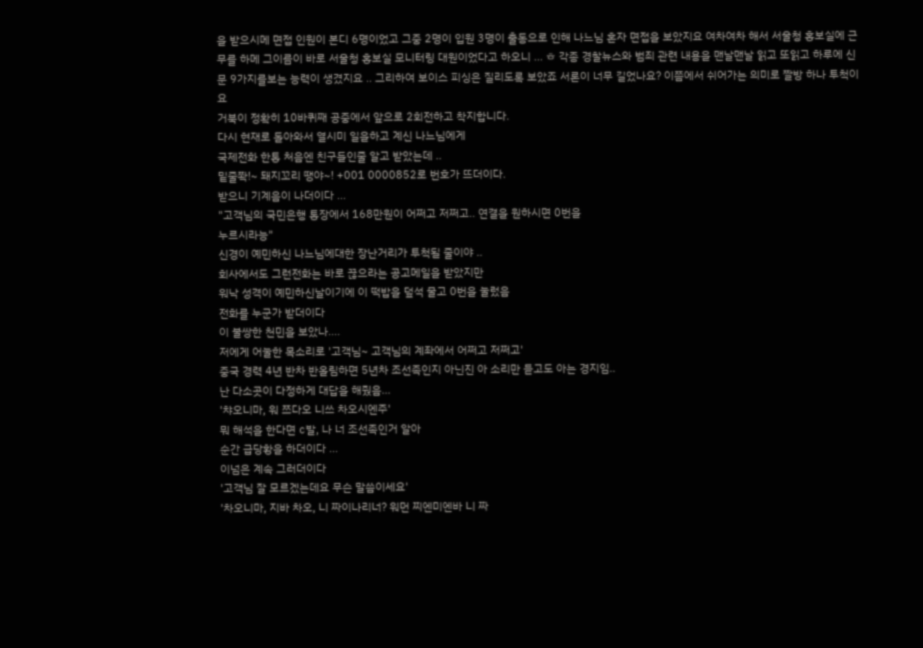을 받으시메 면접 인원이 본디 6명이었고 그중 2명이 입원 3명이 출동으로 인해 나느님 혼자 면접을 보았지요 여차여차 해서 서울청 홍보실에 근무를 하메 그이름이 바로 서울청 홍보실 모니터링 대원이었다고 하오니 ... ㅎ 각종 경찰뉴스와 범죄 관련 내용을 맨날맨날 읽고 또읽고 하루에 신문 9가지를보는 능력이 생겼지요 .. 그리하여 보이스 피싱은 질리도록 보았죠 서론이 너무 길었나요? 이쯤에서 쉬어가는 의미로 짤방 하나 투척이요
거북이 정확히 10바퀴째 공중에서 앞으로 2회전하고 착지합니다.
다시 현재로 돌아와서 열시미 일을하고 계신 나느님에게
국제전화 한통 처음엔 친구들인줄 알고 받았는데 ..
밑줄쫙!~ 돼지꼬리 땡야~! +001 0000852로 번호가 뜨더이다.
받으니 기계음이 나더이다 ...
"고객님의 국민은행 통장에서 168만원이 어쩌고 저쩌고.. 연결을 원하시면 0번을
누르시라능"
신경이 예민하신 나느님에대한 장난거리가 투척될 줄이야 ..
회사에서도 그런전화는 바로 끊으라는 공고메일을 받았지만
워낙 성격이 예민하신날이기에 이 떡밥을 덮석 물고 0번을 눌렀음
전화를 누군가 받더이다
이 불쌍한 천민을 보았나....
저에게 어눌한 목소리로 '고객님~ 고객님의 계좌에서 어쩌고 저쩌고'
중국 경력 4년 반차 반올림하면 5년차 조선족인지 아닌진 아 소리만 듣고도 아는 경지임..
난 다소곳이 다정하게 대답을 해줬음...
'챠오니마, 워 쯔다오 니쓰 차오시엔주'
뭐 해석을 한다면 c발, 나 너 조선족인거 알아
순간 급당황을 하더이다 ...
이넘은 계속 그러더이다
'고객님 잘 모르겠는데요 무슨 말씀이세요'
'차오니마, 지바 차오, 니 짜이나리너? 워먼 찌엔미엔바 니 짜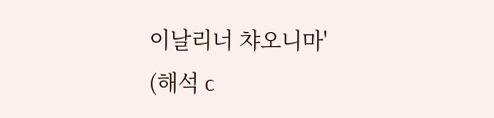이날리너 챠오니마'
(해석 c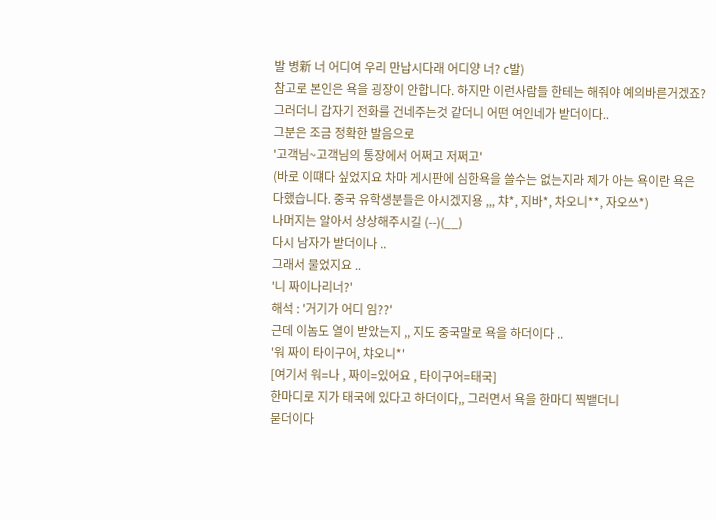발 병新 너 어디여 우리 만납시다래 어디양 너? c발)
참고로 본인은 욕을 굉장이 안합니다. 하지만 이런사람들 한테는 해줘야 예의바른거겠죠?
그러더니 갑자기 전화를 건네주는것 같더니 어떤 여인네가 받더이다..
그분은 조금 정확한 발음으로
'고객님~고객님의 통장에서 어쩌고 저쩌고'
(바로 이떄다 싶었지요 차마 게시판에 심한욕을 쓸수는 없는지라 제가 아는 욕이란 욕은
다했습니다. 중국 유학생분들은 아시겠지용 ,,, 챠*, 지바*, 차오니**, 자오쓰*)
나머지는 알아서 상상해주시길 (--)(__)
다시 남자가 받더이나 ..
그래서 물었지요 ..
'니 짜이나리너?'
해석 : '거기가 어디 임??'
근데 이놈도 열이 받았는지 ,, 지도 중국말로 욕을 하더이다 ..
'워 짜이 타이구어, 챠오니*'
[여기서 워=나 , 짜이=있어요 , 타이구어=태국]
한마디로 지가 태국에 있다고 하더이다,, 그러면서 욕을 한마디 찍뱉더니
묻더이다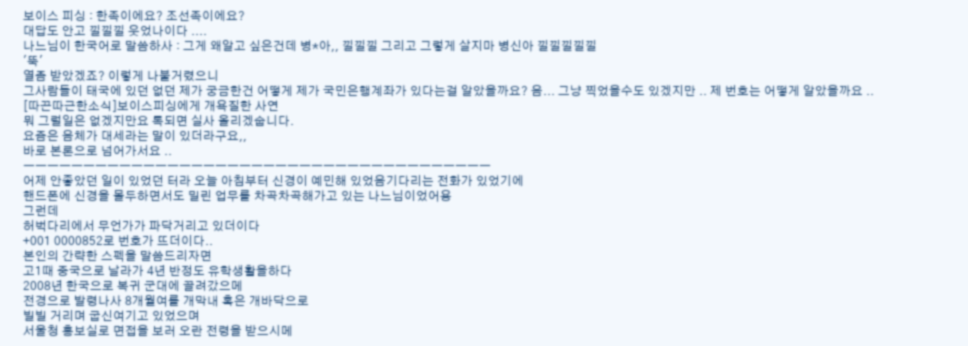보이스 피싱 : 한족이에요? 조선족이에요?
대답도 안고 낄낄낄 웃었나이다 ....
나느님이 한국어로 말씀하사 : 그게 왜알고 싶은건데 병*아,, 낄낄낄 그리고 그렇게 살지마 병신아 낄낄낄낄낄
'뚝'
열좀 받았겠죠? 이렇게 나불거렸으니
그사람들이 태국에 있던 없던 제가 궁금한건 어떻게 제가 국민은행계좌가 있다는걸 알았을까요? 음... 그냥 찍었을수도 있겠지만 .. 제 번호는 어떻게 알았을까요 ..
[따끈따근한소식]보이스피싱에게 개욕질한 사연
뭐 그럴일은 없겠지만요 톡되면 실사 올리겠숩니다.
요즘은 음체가 대세라는 말이 있더라구요,,
바로 본론으로 넘어가서요 ..
ㅡㅡㅡㅡㅡㅡㅡㅡㅡㅡㅡㅡㅡㅡㅡㅡㅡㅡㅡㅡㅡㅡㅡㅡㅡㅡㅡㅡㅡㅡㅡㅡㅡㅡㅡㅡㅡㅡㅡ
어제 안좋았던 일이 있었던 터라 오늘 아침부터 신경이 예민해 있었음기다리는 전화가 있었기에
핸드폰에 신경을 몰두하면서도 밀린 업무를 차곡차곡해가고 있는 나느님이었어용
그런데
허벅다리에서 무언가가 파닥거리고 있더이다
+001 0000852로 번호가 뜨더이다..
본인의 간략한 스펙을 말씀드리자면
고1때 중국으로 날라가 4년 반정도 유학생활을하다
2008년 한국으로 복귀 군대에 끌려갔으메
전경으로 발령나사 8개월여를 개막내 혹은 개바닥으로
빌빌 거리며 굽신여기고 있었으며
서울청 홍보실로 면접을 보러 오란 전령을 받으시메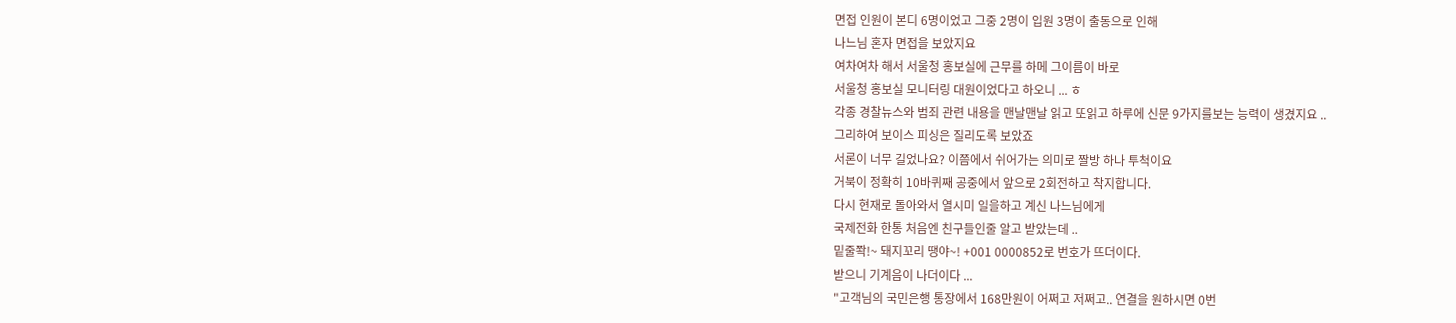면접 인원이 본디 6명이었고 그중 2명이 입원 3명이 출동으로 인해
나느님 혼자 면접을 보았지요
여차여차 해서 서울청 홍보실에 근무를 하메 그이름이 바로
서울청 홍보실 모니터링 대원이었다고 하오니 ... ㅎ
각종 경찰뉴스와 범죄 관련 내용을 맨날맨날 읽고 또읽고 하루에 신문 9가지를보는 능력이 생겼지요 ..
그리하여 보이스 피싱은 질리도록 보았죠
서론이 너무 길었나요? 이쯤에서 쉬어가는 의미로 짤방 하나 투척이요
거북이 정확히 10바퀴째 공중에서 앞으로 2회전하고 착지합니다.
다시 현재로 돌아와서 열시미 일을하고 계신 나느님에게
국제전화 한통 처음엔 친구들인줄 알고 받았는데 ..
밑줄쫙!~ 돼지꼬리 땡야~! +001 0000852로 번호가 뜨더이다.
받으니 기계음이 나더이다 ...
"고객님의 국민은행 통장에서 168만원이 어쩌고 저쩌고.. 연결을 원하시면 0번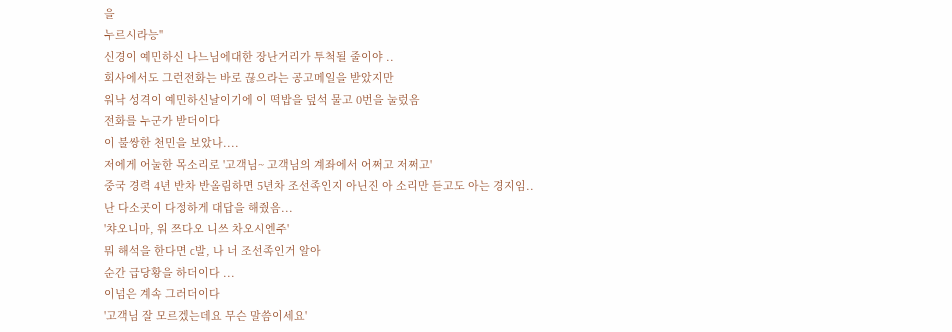을
누르시라능"
신경이 예민하신 나느님에대한 장난거리가 투척될 줄이야 ..
회사에서도 그런전화는 바로 끊으라는 공고메일을 받았지만
워낙 성격이 예민하신날이기에 이 떡밥을 덮석 물고 0번을 눌렀음
전화를 누군가 받더이다
이 불쌍한 천민을 보았나....
저에게 어눌한 목소리로 '고객님~ 고객님의 계좌에서 어쩌고 저쩌고'
중국 경력 4년 반차 반올림하면 5년차 조선족인지 아닌진 아 소리만 듣고도 아는 경지임..
난 다소곳이 다정하게 대답을 해줬음...
'챠오니마, 워 쯔다오 니쓰 차오시엔주'
뭐 해석을 한다면 c발, 나 너 조선족인거 알아
순간 급당황을 하더이다 ...
이넘은 계속 그러더이다
'고객님 잘 모르겠는데요 무슨 말씀이세요'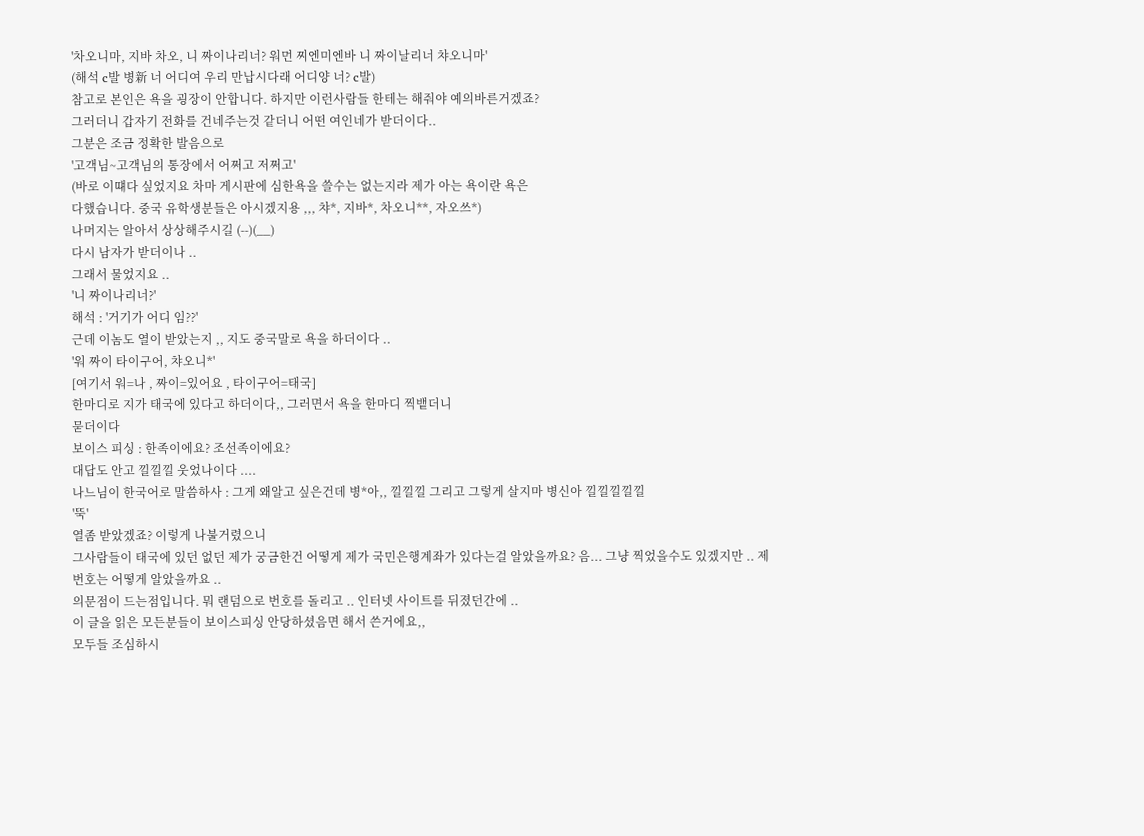'차오니마, 지바 차오, 니 짜이나리너? 워먼 찌엔미엔바 니 짜이날리너 챠오니마'
(해석 c발 병新 너 어디여 우리 만납시다래 어디양 너? c발)
참고로 본인은 욕을 굉장이 안합니다. 하지만 이런사람들 한테는 해줘야 예의바른거겠죠?
그러더니 갑자기 전화를 건네주는것 같더니 어떤 여인네가 받더이다..
그분은 조금 정확한 발음으로
'고객님~고객님의 통장에서 어쩌고 저쩌고'
(바로 이떄다 싶었지요 차마 게시판에 심한욕을 쓸수는 없는지라 제가 아는 욕이란 욕은
다했습니다. 중국 유학생분들은 아시겠지용 ,,, 챠*, 지바*, 차오니**, 자오쓰*)
나머지는 알아서 상상해주시길 (--)(__)
다시 남자가 받더이나 ..
그래서 물었지요 ..
'니 짜이나리너?'
해석 : '거기가 어디 임??'
근데 이놈도 열이 받았는지 ,, 지도 중국말로 욕을 하더이다 ..
'워 짜이 타이구어, 챠오니*'
[여기서 워=나 , 짜이=있어요 , 타이구어=태국]
한마디로 지가 태국에 있다고 하더이다,, 그러면서 욕을 한마디 찍뱉더니
묻더이다
보이스 피싱 : 한족이에요? 조선족이에요?
대답도 안고 낄낄낄 웃었나이다 ....
나느님이 한국어로 말씀하사 : 그게 왜알고 싶은건데 병*아,, 낄낄낄 그리고 그렇게 살지마 병신아 낄낄낄낄낄
'뚝'
열좀 받았겠죠? 이렇게 나불거렸으니
그사람들이 태국에 있던 없던 제가 궁금한건 어떻게 제가 국민은행계좌가 있다는걸 알았을까요? 음... 그냥 찍었을수도 있겠지만 .. 제 번호는 어떻게 알았을까요 ..
의문점이 드는점입니다. 뭐 랜덤으로 번호를 돌리고 .. 인터넷 사이트를 뒤졌던간에 ..
이 글을 읽은 모든분들이 보이스피싱 안당하셨음면 해서 쓴거에요,,
모두들 조심하시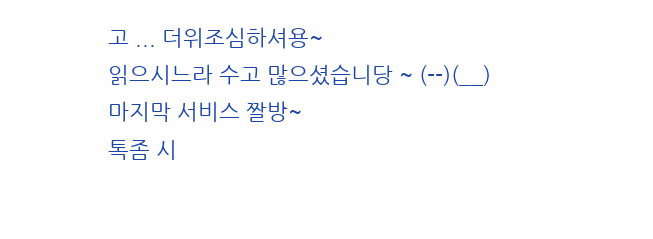고 ... 더위조심하셔용~
읽으시느라 수고 많으셨습니당 ~ (--)(__)
마지막 서비스 짤방~
톡좀 시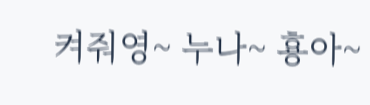켜줘영~ 누나~ 횽아~